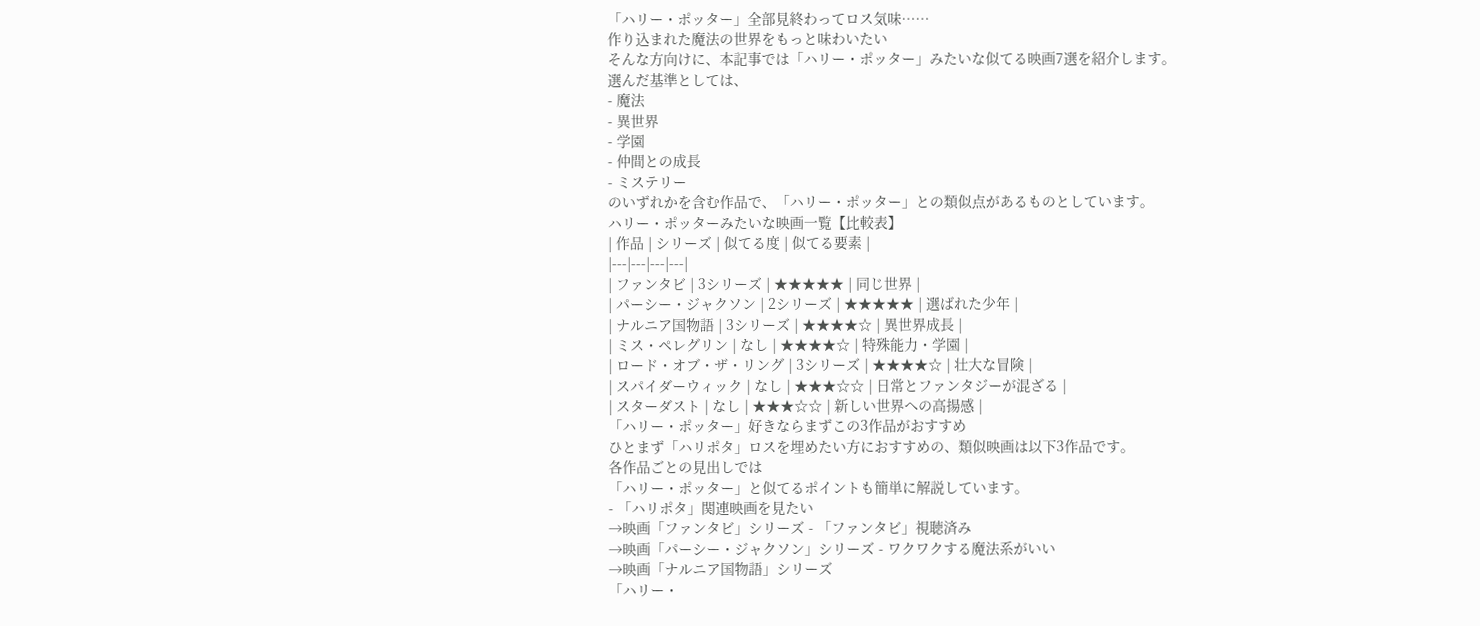「ハリー・ポッター」全部見終わってロス気味……
作り込まれた魔法の世界をもっと味わいたい
そんな方向けに、本記事では「ハリー・ポッター」みたいな似てる映画7選を紹介します。
選んだ基準としては、
- 魔法
- 異世界
- 学園
- 仲間との成長
- ミステリー
のいずれかを含む作品で、「ハリー・ポッター」との類似点があるものとしています。
ハリー・ポッターみたいな映画一覧【比較表】
| 作品 | シリーズ | 似てる度 | 似てる要素 |
|---|---|---|---|
| ファンタビ | 3シリーズ | ★★★★★ | 同じ世界 |
| パーシー・ジャクソン | 2シリーズ | ★★★★★ | 選ばれた少年 |
| ナルニア国物語 | 3シリーズ | ★★★★☆ | 異世界成長 |
| ミス・ペレグリン | なし | ★★★★☆ | 特殊能力・学園 |
| ロード・オブ・ザ・リング | 3シリーズ | ★★★★☆ | 壮大な冒険 |
| スパイダーウィック | なし | ★★★☆☆ | 日常とファンタジーが混ざる |
| スターダスト | なし | ★★★☆☆ | 新しい世界への高揚感 |
「ハリー・ポッター」好きならまずこの3作品がおすすめ
ひとまず「ハリポタ」ロスを埋めたい方におすすめの、類似映画は以下3作品です。
各作品ごとの見出しでは
「ハリー・ポッター」と似てるポイントも簡単に解説しています。
- 「ハリポタ」関連映画を見たい
→映画「ファンタビ」シリーズ - 「ファンタビ」視聴済み
→映画「パーシー・ジャクソン」シリーズ - ワクワクする魔法系がいい
→映画「ナルニア国物語」シリーズ
「ハリー・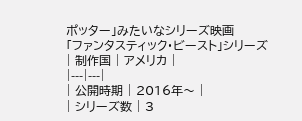ポッター」みたいなシリーズ映画
「ファンタスティック・ビースト」シリーズ
| 制作国 | アメリカ |
|---|---|
| 公開時期 | 2016年〜 |
| シリーズ数 | 3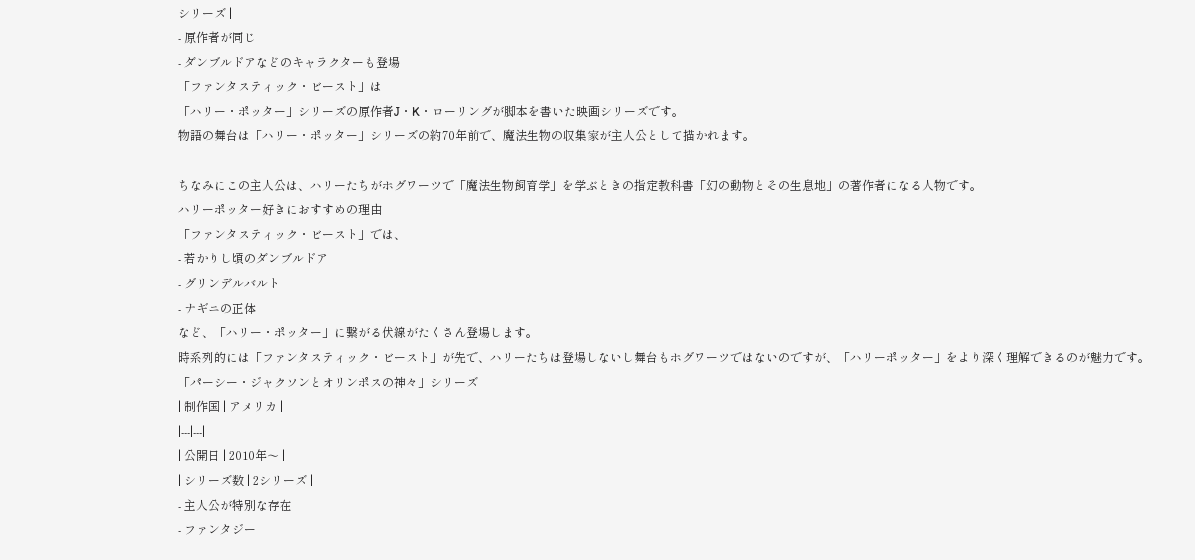シリーズ |
- 原作者が同じ
- ダンブルドアなどのキャラクターも登場
「ファンタスティック・ビースト」は
「ハリー・ポッター」シリーズの原作者J・K・ローリングが脚本を書いた映画シリーズです。
物語の舞台は「ハリー・ポッター」シリーズの約70年前で、魔法生物の収集家が主人公として描かれます。

ちなみにこの主人公は、ハリーたちがホグワーツで「魔法生物飼育学」を学ぶときの指定教科書「幻の動物とその生息地」の著作者になる人物です。
ハリーポッター好きにおすすめの理由
「ファンタスティック・ビースト」では、
- 若かりし頃のダンブルドア
- グリンデルバルト
- ナギニの正体
など、「ハリー・ポッター」に繋がる伏線がたくさん登場します。
時系列的には「ファンタスティック・ビースト」が先で、ハリーたちは登場しないし舞台もホグワーツではないのですが、「ハリーポッター」をより深く理解できるのが魅力です。
「パーシー・ジャクソンとオリンポスの神々」シリーズ
| 制作国 | アメリカ |
|---|---|
| 公開日 | 2010年〜 |
| シリーズ数 | 2シリーズ |
- 主人公が特別な存在
- ファンタジー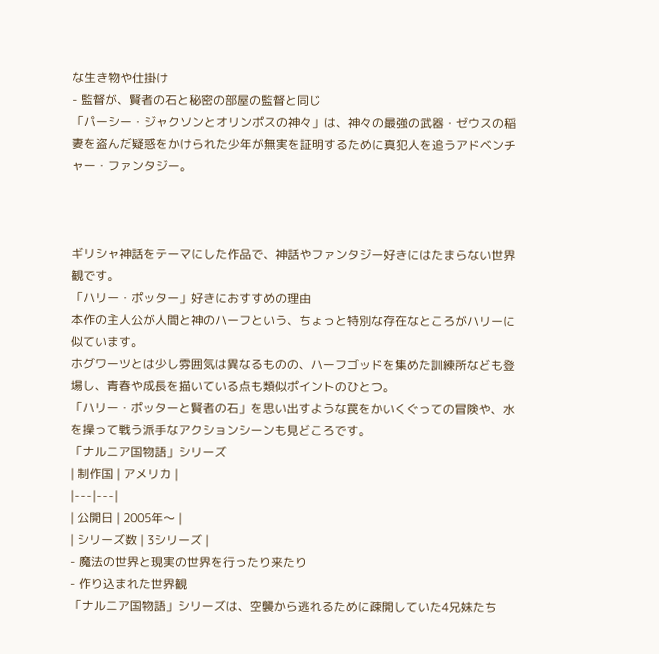な生き物や仕掛け
- 監督が、賢者の石と秘密の部屋の監督と同じ
「パーシー・ジャクソンとオリンポスの神々」は、神々の最強の武器・ゼウスの稲妻を盗んだ疑惑をかけられた少年が無実を証明するために真犯人を追うアドベンチャー・ファンタジー。



ギリシャ神話をテーマにした作品で、神話やファンタジー好きにはたまらない世界観です。
「ハリー・ポッター」好きにおすすめの理由
本作の主人公が人間と神のハーフという、ちょっと特別な存在なところがハリーに似ています。
ホグワーツとは少し雰囲気は異なるものの、ハーフゴッドを集めた訓練所なども登場し、青春や成長を描いている点も類似ポイントのひとつ。
「ハリー・ポッターと賢者の石」を思い出すような罠をかいくぐっての冒険や、水を操って戦う派手なアクションシーンも見どころです。
「ナルニア国物語」シリーズ
| 制作国 | アメリカ |
|---|---|
| 公開日 | 2005年〜 |
| シリーズ数 | 3シリーズ |
- 魔法の世界と現実の世界を行ったり来たり
- 作り込まれた世界観
「ナルニア国物語」シリーズは、空襲から逃れるために疎開していた4兄妹たち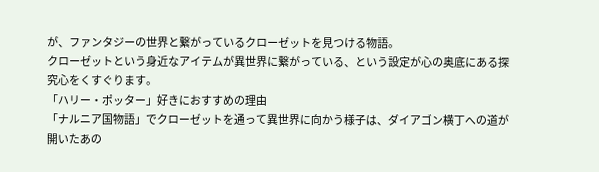が、ファンタジーの世界と繋がっているクローゼットを見つける物語。
クローゼットという身近なアイテムが異世界に繋がっている、という設定が心の奥底にある探究心をくすぐります。
「ハリー・ポッター」好きにおすすめの理由
「ナルニア国物語」でクローゼットを通って異世界に向かう様子は、ダイアゴン横丁への道が開いたあの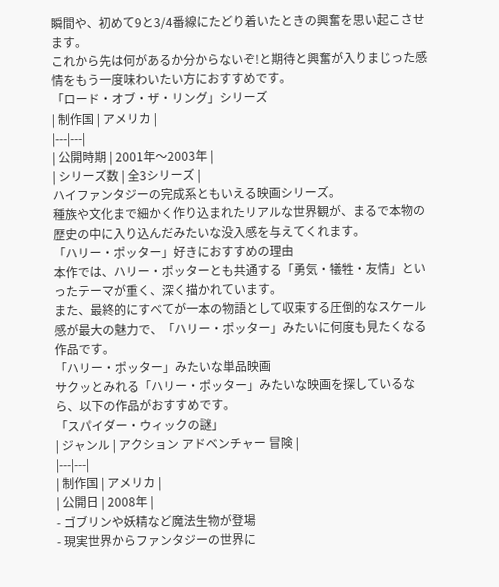瞬間や、初めて9と3/4番線にたどり着いたときの興奮を思い起こさせます。
これから先は何があるか分からないぞ!と期待と興奮が入りまじった感情をもう一度味わいたい方におすすめです。
「ロード・オブ・ザ・リング」シリーズ
| 制作国 | アメリカ |
|---|---|
| 公開時期 | 2001年〜2003年 |
| シリーズ数 | 全3シリーズ |
ハイファンタジーの完成系ともいえる映画シリーズ。
種族や文化まで細かく作り込まれたリアルな世界観が、まるで本物の歴史の中に入り込んだみたいな没入感を与えてくれます。
「ハリー・ポッター」好きにおすすめの理由
本作では、ハリー・ポッターとも共通する「勇気・犠牲・友情」といったテーマが重く、深く描かれています。
また、最終的にすべてが一本の物語として収束する圧倒的なスケール感が最大の魅力で、「ハリー・ポッター」みたいに何度も見たくなる作品です。
「ハリー・ポッター」みたいな単品映画
サクッとみれる「ハリー・ポッター」みたいな映画を探しているなら、以下の作品がおすすめです。
「スパイダー・ウィックの謎」
| ジャンル | アクション アドベンチャー 冒険 |
|---|---|
| 制作国 | アメリカ |
| 公開日 | 2008年 |
- ゴブリンや妖精など魔法生物が登場
- 現実世界からファンタジーの世界に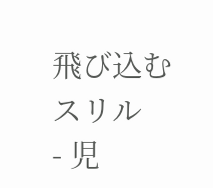飛び込むスリル
- 児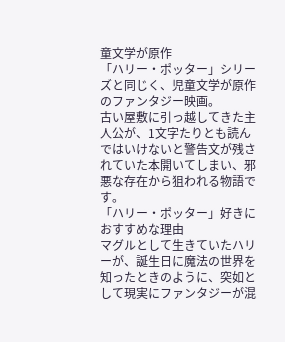童文学が原作
「ハリー・ポッター」シリーズと同じく、児童文学が原作のファンタジー映画。
古い屋敷に引っ越してきた主人公が、1文字たりとも読んではいけないと警告文が残されていた本開いてしまい、邪悪な存在から狙われる物語です。
「ハリー・ポッター」好きにおすすめな理由
マグルとして生きていたハリーが、誕生日に魔法の世界を知ったときのように、突如として現実にファンタジーが混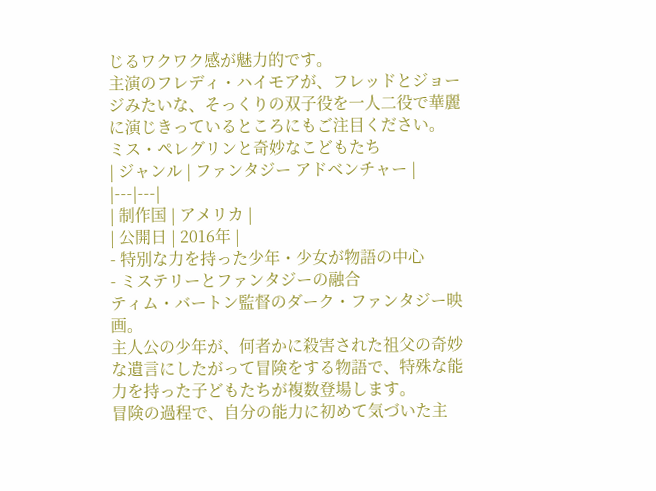じるワクワク感が魅力的です。
主演のフレディ・ハイモアが、フレッドとジョージみたいな、そっくりの双子役を一人二役で華麗に演じきっているところにもご注目ください。
ミス・ペレグリンと奇妙なこどもたち
| ジャンル | ファンタジー アドベンチャー |
|---|---|
| 制作国 | アメリカ |
| 公開日 | 2016年 |
- 特別な力を持った少年・少女が物語の中心
- ミステリーとファンタジーの融合
ティム・バートン監督のダーク・ファンタジー映画。
主人公の少年が、何者かに殺害された祖父の奇妙な遺言にしたがって冒険をする物語で、特殊な能力を持った子どもたちが複数登場します。
冒険の過程で、自分の能力に初めて気づいた主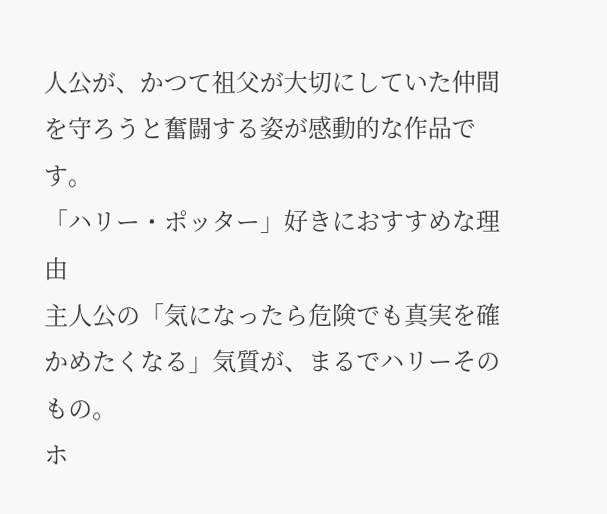人公が、かつて祖父が大切にしていた仲間を守ろうと奮闘する姿が感動的な作品です。
「ハリー・ポッター」好きにおすすめな理由
主人公の「気になったら危険でも真実を確かめたくなる」気質が、まるでハリーそのもの。
ホ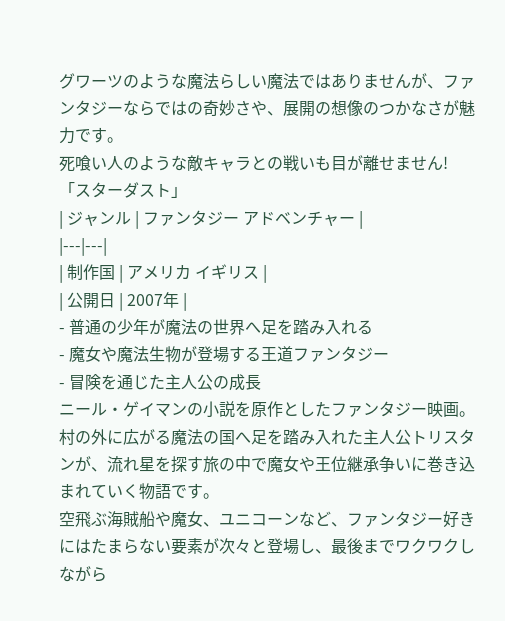グワーツのような魔法らしい魔法ではありませんが、ファンタジーならではの奇妙さや、展開の想像のつかなさが魅力です。
死喰い人のような敵キャラとの戦いも目が離せません!
「スターダスト」
| ジャンル | ファンタジー アドベンチャー |
|---|---|
| 制作国 | アメリカ イギリス |
| 公開日 | 2007年 |
- 普通の少年が魔法の世界へ足を踏み入れる
- 魔女や魔法生物が登場する王道ファンタジー
- 冒険を通じた主人公の成長
ニール・ゲイマンの小説を原作としたファンタジー映画。
村の外に広がる魔法の国へ足を踏み入れた主人公トリスタンが、流れ星を探す旅の中で魔女や王位継承争いに巻き込まれていく物語です。
空飛ぶ海賊船や魔女、ユニコーンなど、ファンタジー好きにはたまらない要素が次々と登場し、最後までワクワクしながら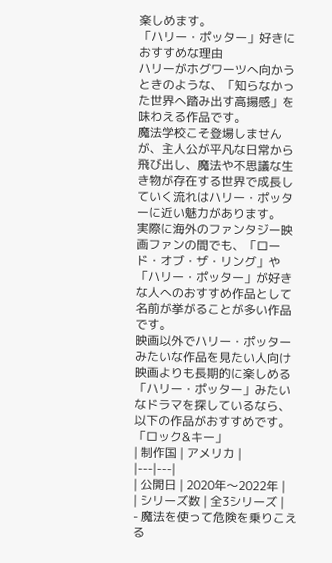楽しめます。
「ハリー・ポッター」好きにおすすめな理由
ハリーがホグワーツへ向かうときのような、「知らなかった世界へ踏み出す高揚感」を味わえる作品です。
魔法学校こそ登場しませんが、主人公が平凡な日常から飛び出し、魔法や不思議な生き物が存在する世界で成長していく流れはハリー・ポッターに近い魅力があります。
実際に海外のファンタジー映画ファンの間でも、「ロード・オブ・ザ・リング」や「ハリー・ポッター」が好きな人へのおすすめ作品として名前が挙がることが多い作品です。
映画以外でハリー・ポッターみたいな作品を見たい人向け
映画よりも長期的に楽しめる「ハリー・ポッター」みたいなドラマを探しているなら、以下の作品がおすすめです。
「ロック&キー」
| 制作国 | アメリカ |
|---|---|
| 公開日 | 2020年〜2022年 |
| シリーズ数 | 全3シリーズ |
- 魔法を使って危険を乗りこえる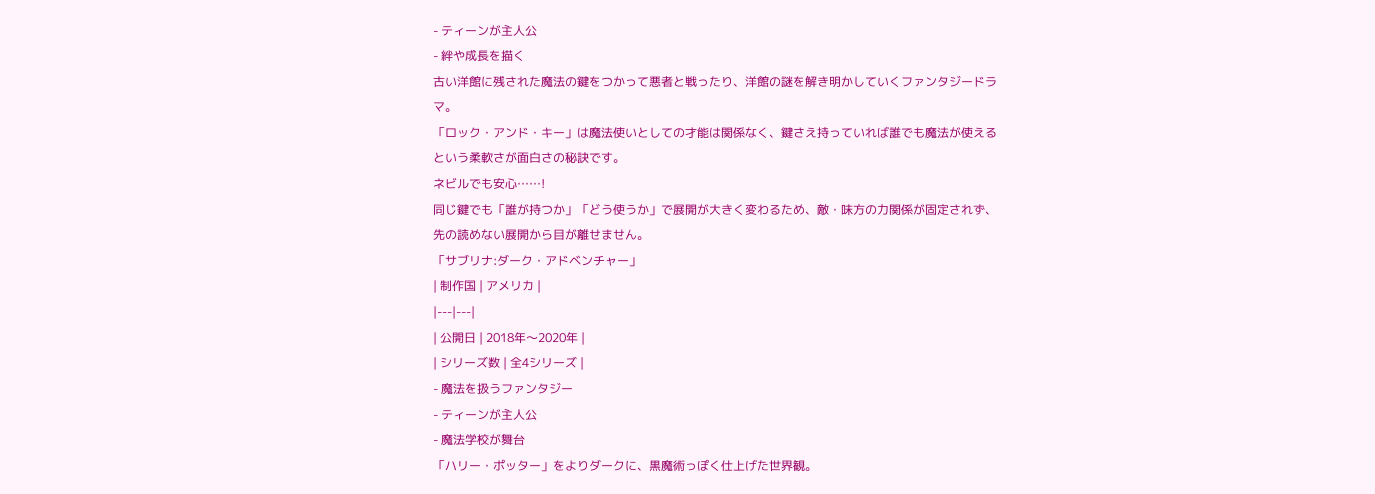- ティーンが主人公
- 絆や成長を描く
古い洋館に残された魔法の鍵をつかって悪者と戦ったり、洋館の謎を解き明かしていくファンタジードラマ。
「ロック・アンド・キー」は魔法使いとしての才能は関係なく、鍵さえ持っていれば誰でも魔法が使えるという柔軟さが面白さの秘訣です。
ネビルでも安心……!
同じ鍵でも「誰が持つか」「どう使うか」で展開が大きく変わるため、敵・味方の力関係が固定されず、先の読めない展開から目が離せません。
「サブリナ:ダーク・アドベンチャー」
| 制作国 | アメリカ |
|---|---|
| 公開日 | 2018年〜2020年 |
| シリーズ数 | 全4シリーズ |
- 魔法を扱うファンタジー
- ティーンが主人公
- 魔法学校が舞台
「ハリー・ポッター」をよりダークに、黒魔術っぽく仕上げた世界観。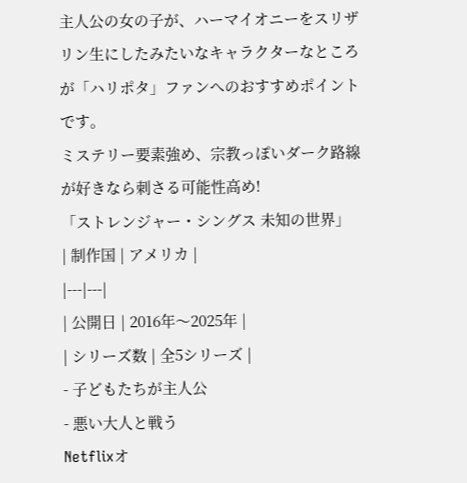主人公の女の子が、ハーマイオニーをスリザリン生にしたみたいなキャラクターなところが「ハリポタ」ファンへのおすすめポイントです。
ミステリー要素強め、宗教っぽいダーク路線が好きなら刺さる可能性高め!
「ストレンジャー・シングス 未知の世界」
| 制作国 | アメリカ |
|---|---|
| 公開日 | 2016年〜2025年 |
| シリーズ数 | 全5シリーズ |
- 子どもたちが主人公
- 悪い大人と戦う
Netflixオ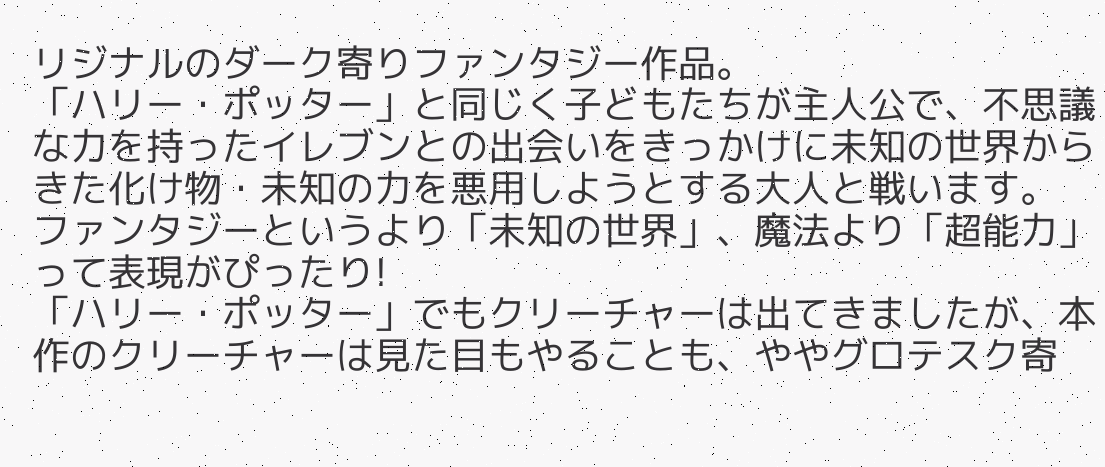リジナルのダーク寄りファンタジー作品。
「ハリー・ポッター」と同じく子どもたちが主人公で、不思議な力を持ったイレブンとの出会いをきっかけに未知の世界からきた化け物・未知の力を悪用しようとする大人と戦います。
ファンタジーというより「未知の世界」、魔法より「超能力」って表現がぴったり!
「ハリー・ポッター」でもクリーチャーは出てきましたが、本作のクリーチャーは見た目もやることも、ややグロテスク寄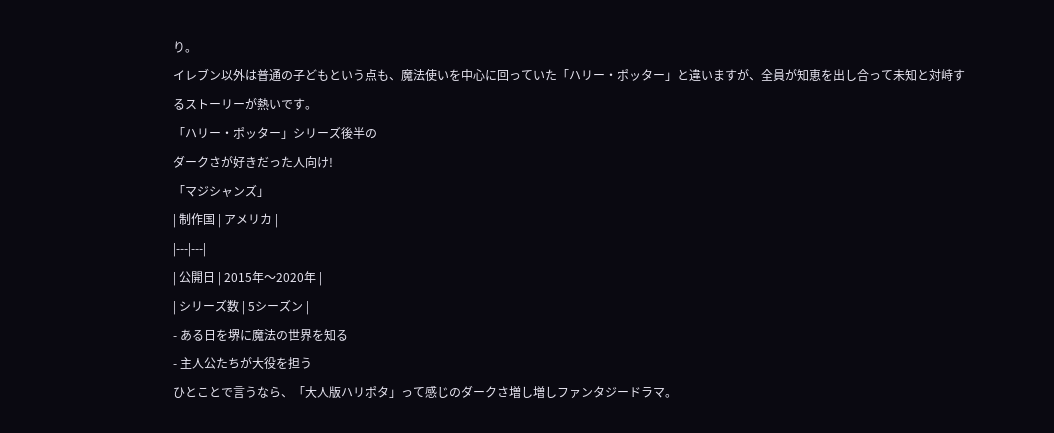り。
イレブン以外は普通の子どもという点も、魔法使いを中心に回っていた「ハリー・ポッター」と違いますが、全員が知恵を出し合って未知と対峙するストーリーが熱いです。
「ハリー・ポッター」シリーズ後半の
ダークさが好きだった人向け!
「マジシャンズ」
| 制作国 | アメリカ |
|---|---|
| 公開日 | 2015年〜2020年 |
| シリーズ数 | 5シーズン |
- ある日を堺に魔法の世界を知る
- 主人公たちが大役を担う
ひとことで言うなら、「大人版ハリポタ」って感じのダークさ増し増しファンタジードラマ。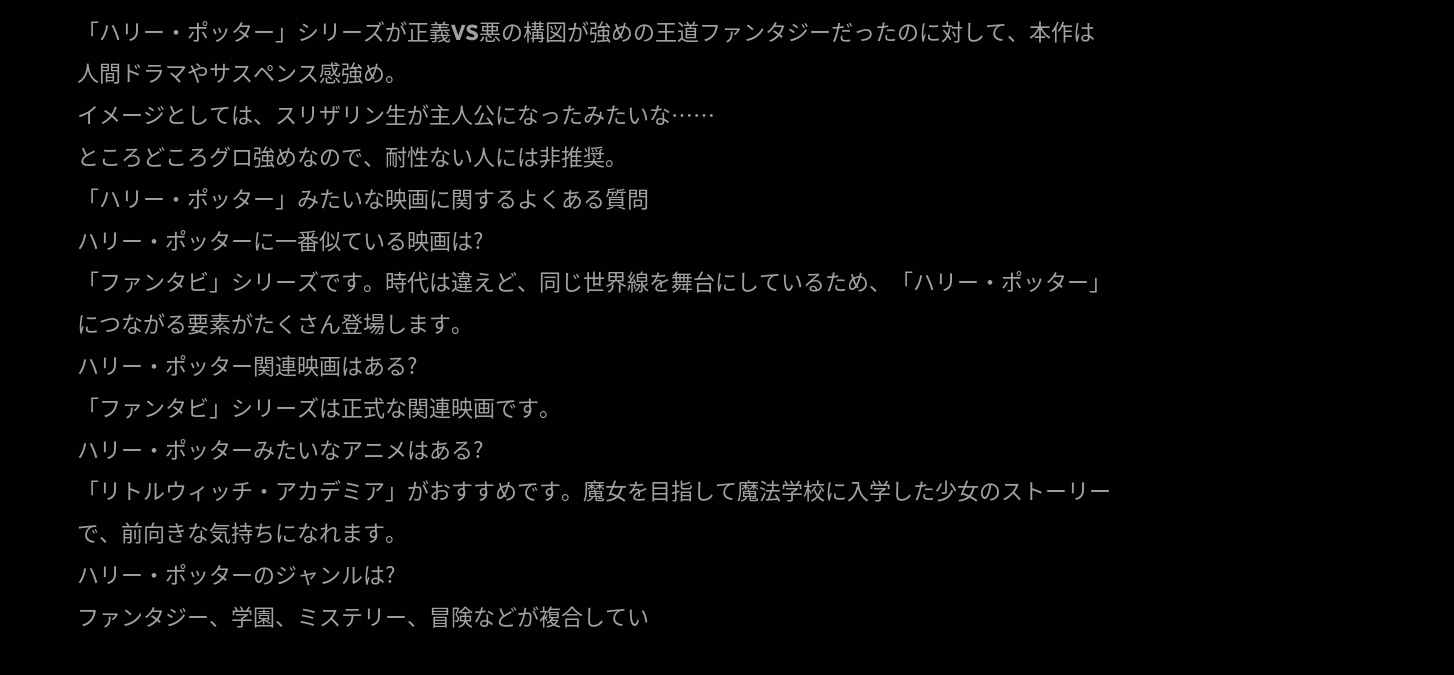「ハリー・ポッター」シリーズが正義VS悪の構図が強めの王道ファンタジーだったのに対して、本作は人間ドラマやサスペンス感強め。
イメージとしては、スリザリン生が主人公になったみたいな……
ところどころグロ強めなので、耐性ない人には非推奨。
「ハリー・ポッター」みたいな映画に関するよくある質問
ハリー・ポッターに一番似ている映画は?
「ファンタビ」シリーズです。時代は違えど、同じ世界線を舞台にしているため、「ハリー・ポッター」につながる要素がたくさん登場します。
ハリー・ポッター関連映画はある?
「ファンタビ」シリーズは正式な関連映画です。
ハリー・ポッターみたいなアニメはある?
「リトルウィッチ・アカデミア」がおすすめです。魔女を目指して魔法学校に入学した少女のストーリーで、前向きな気持ちになれます。
ハリー・ポッターのジャンルは?
ファンタジー、学園、ミステリー、冒険などが複合してい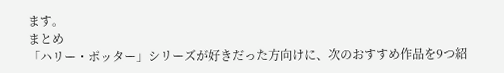ます。
まとめ
「ハリー・ポッター」シリーズが好きだった方向けに、次のおすすめ作品を9つ紹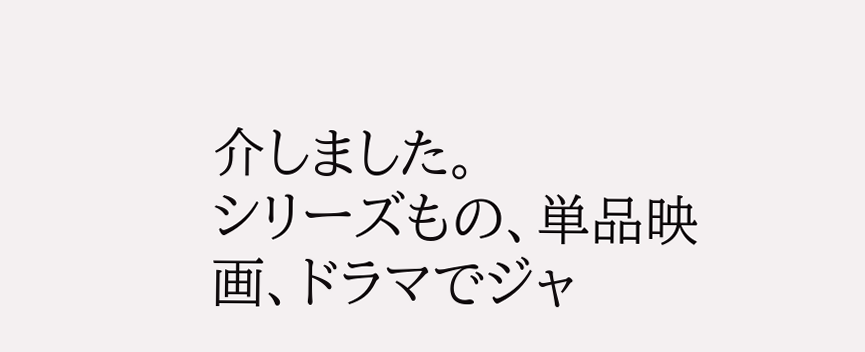介しました。
シリーズもの、単品映画、ドラマでジャ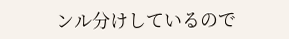ンル分けしているので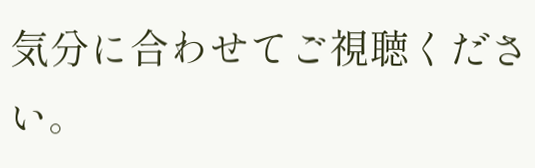気分に合わせてご視聴ください。